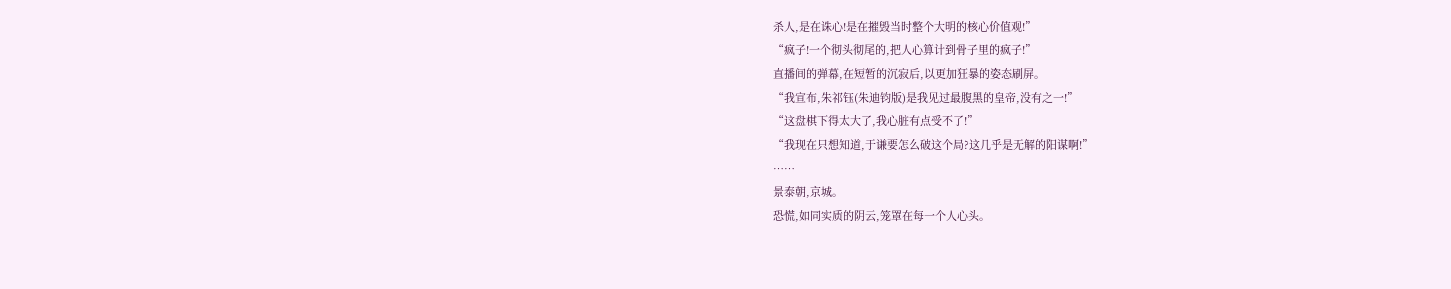杀人,是在诛心!是在摧毁当时整个大明的核心价值观!”
“疯子!一个彻头彻尾的,把人心算计到骨子里的疯子!”
直播间的弹幕,在短暂的沉寂后,以更加狂暴的姿态刷屏。
“我宣布,朱祁钰(朱迪钧版)是我见过最腹黑的皇帝,没有之一!”
“这盘棋下得太大了,我心脏有点受不了!”
“我现在只想知道,于谦要怎么破这个局?这几乎是无解的阳谋啊!”
……
景泰朝,京城。
恐慌,如同实质的阴云,笼罩在每一个人心头。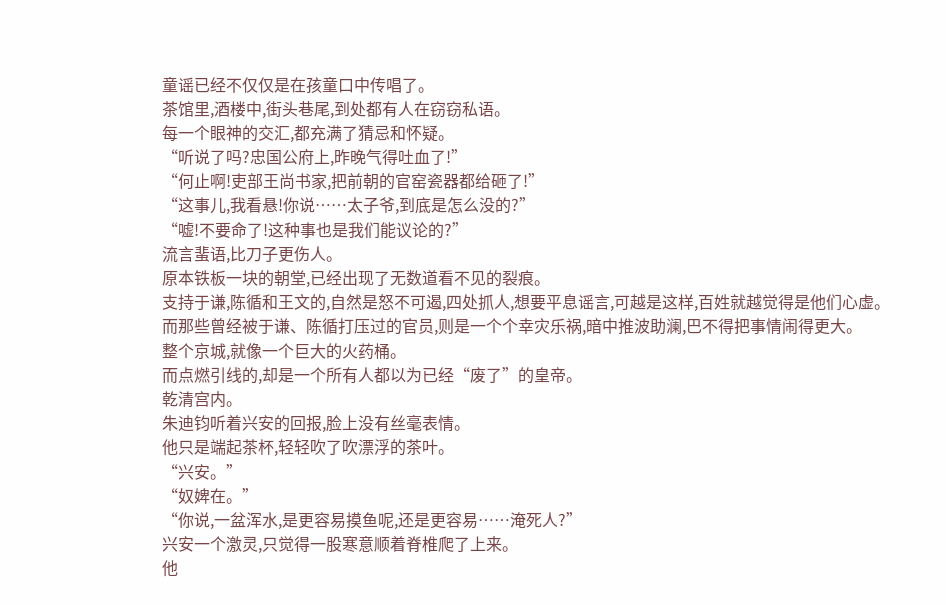童谣已经不仅仅是在孩童口中传唱了。
茶馆里,酒楼中,街头巷尾,到处都有人在窃窃私语。
每一个眼神的交汇,都充满了猜忌和怀疑。
“听说了吗?忠国公府上,昨晚气得吐血了!”
“何止啊!吏部王尚书家,把前朝的官窑瓷器都给砸了!”
“这事儿,我看悬!你说……太子爷,到底是怎么没的?”
“嘘!不要命了!这种事也是我们能议论的?”
流言蜚语,比刀子更伤人。
原本铁板一块的朝堂,已经出现了无数道看不见的裂痕。
支持于谦,陈循和王文的,自然是怒不可遏,四处抓人,想要平息谣言,可越是这样,百姓就越觉得是他们心虚。
而那些曾经被于谦、陈循打压过的官员,则是一个个幸灾乐祸,暗中推波助澜,巴不得把事情闹得更大。
整个京城,就像一个巨大的火药桶。
而点燃引线的,却是一个所有人都以为已经“废了”的皇帝。
乾清宫内。
朱迪钧听着兴安的回报,脸上没有丝毫表情。
他只是端起茶杯,轻轻吹了吹漂浮的茶叶。
“兴安。”
“奴婢在。”
“你说,一盆浑水,是更容易摸鱼呢,还是更容易……淹死人?”
兴安一个激灵,只觉得一股寒意顺着脊椎爬了上来。
他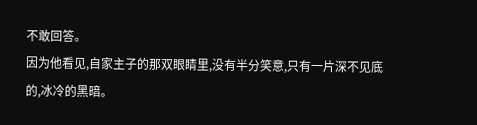不敢回答。
因为他看见,自家主子的那双眼睛里,没有半分笑意,只有一片深不见底的,冰冷的黑暗。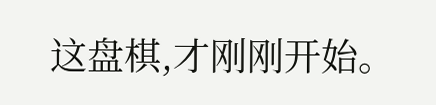这盘棋,才刚刚开始。